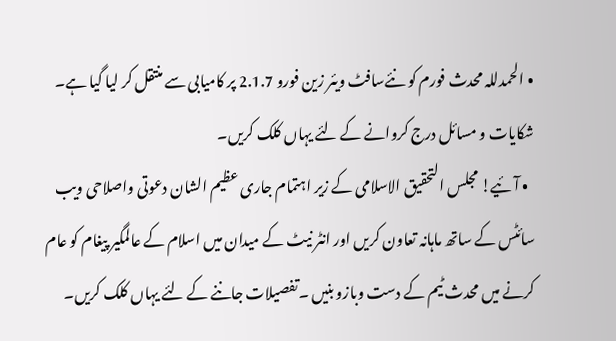• الحمدللہ محدث فورم کو نئےسافٹ ویئر زین فورو 2.1.7 پر کامیابی سے منتقل کر لیا گیا ہے۔ شکایات و مسائل درج کروانے کے لئے یہاں کلک کریں۔
  • آئیے! مجلس التحقیق الاسلامی کے زیر اہتمام جاری عظیم الشان دعوتی واصلاحی ویب سائٹس کے ساتھ ماہانہ تعاون کریں اور انٹر نیٹ کے میدان میں اسلام کے عالمگیر پیغام کو عام کرنے میں محدث ٹیم کے دست وبازو بنیں ۔تفصیلات جاننے کے لئے یہاں کلک کریں۔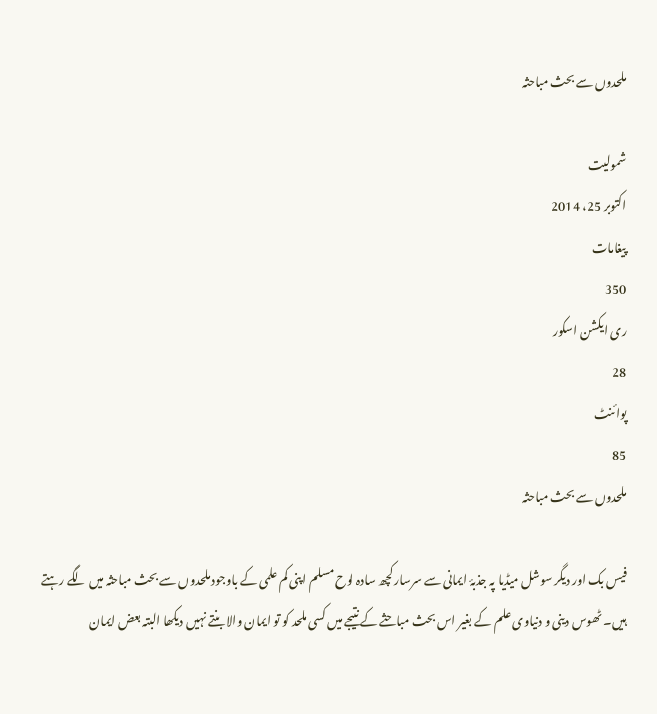ملحدوں سے بحث مباحثہ

شمولیت
اکتوبر 25، 2014
پیغامات
350
ری ایکشن اسکور
28
پوائنٹ
85
ملحدوں سے بحث مباحثہ

فیس بک اور دیگر سوشل میڈیا پہ جذبۂ ایمانی سے سرسار کچھ سادہ لوح مسلم اپنی کم علمی کے باوجود ملحدوں سے بحث مباحثہ میں لگے رہتے ہیں۔ ٹھوس دینی و دنیاوی علم کے بغیر اس بحث مباحثے کے نتیجے میں کسی ملحد کو تو ایمان والا بنتے نہیں دیکھا البتہ بعض ایمان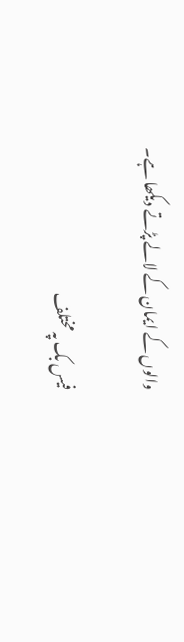والوں کے ایمان کے لالے پڑتے دیکھا ہے۔

فیس بک پہ مختلف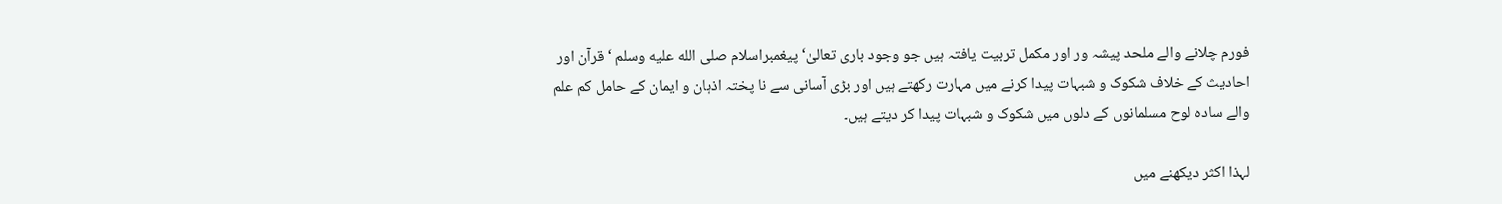فورم چلانے والے ملحد پیشہ ور اور مکمل تربیت یافتہ ہیں جو وجود باری تعالیٰ‘ پیغمبراسلام صلى الله عليه وسلم ‘ قرآن اور احادیث کے خلاف شکوک و شبہات پیدا کرنے میں مہارت رکھتے ہیں اور بڑی آسانی سے نا پختہ اذہان و ایمان کے حامل کم علم والے سادہ لوح مسلمانوں کے دلوں میں شکوک و شبہات پیدا کر دیتے ہیں۔

لہذا اکثر دیکھنے میں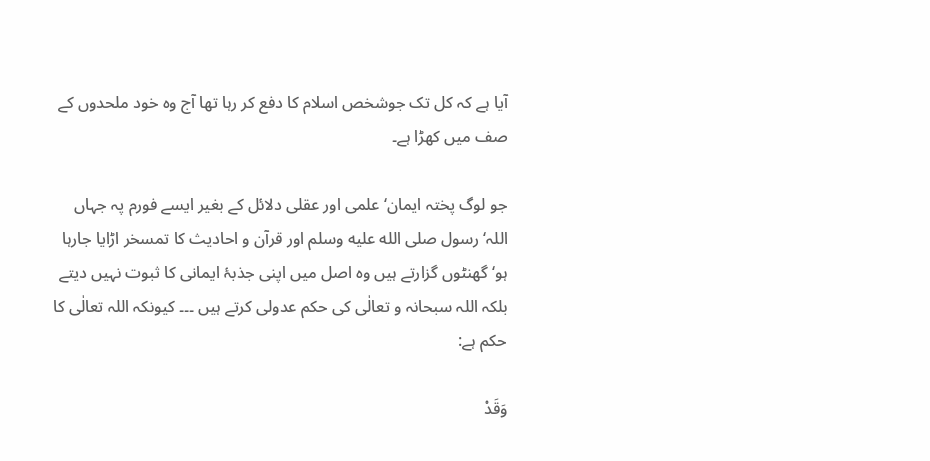آیا ہے کہ کل تک جوشخص اسلام کا دفع کر رہا تھا آج وہ خود ملحدوں کے صف میں کھڑا ہے۔

جو لوگ پختہ ایمان‘ علمی اور عقلی دلائل کے بغیر ایسے فورم پہ جہاں اللہ‘ رسول صلى الله عليه وسلم اور قرآن و احادیث کا تمسخر اڑایا جارہا ہو‘ گھنٹوں گزارتے ہیں وہ اصل میں اپنی جذبۂ ایمانی کا ثبوت نہیں دیتے بلکہ اللہ سبحانہ و تعالٰی کی حکم عدولی کرتے ہیں ۔۔۔ کیونکہ اللہ تعالٰی کا حکم ہے:

وَقَدْ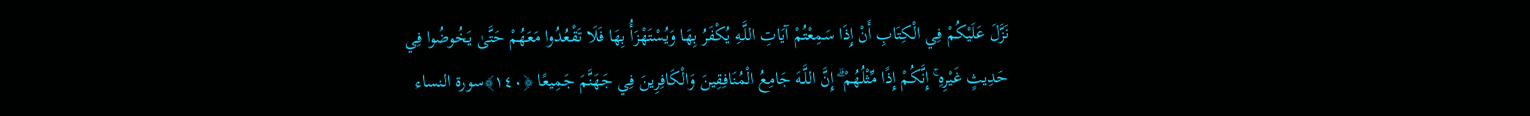نَزَّلَ عَلَيْكُمْ فِي الْكِتَابِ أَنْ إِذَا سَمِعْتُمْ آيَاتِ اللَّـهِ يُكْفَرُ بِهَا وَيُسْتَهْزَأُ بِهَا فَلَا تَقْعُدُوا مَعَهُمْ حَتَّىٰ يَخُوضُوا فِي حَدِيثٍ غَيْرِهِ ۚ إِنَّكُمْ إِذًا مِّثْلُهُمْ ۗ إِنَّ اللَّـهَ جَامِعُ الْمُنَافِقِينَ وَالْكَافِرِينَ فِي جَهَنَّمَ جَمِيعًا ﴿١٤٠﴾سورة النساء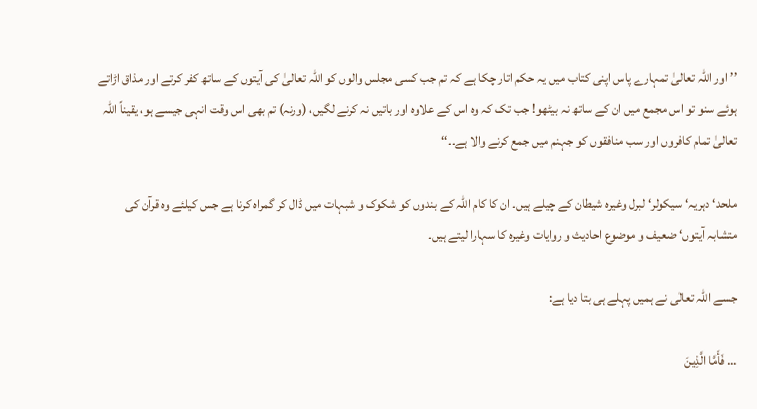’’ اور اللہ تعالیٰ تمہارے پاس اپنی کتاب میں یہ حکم اتار چکا ہے کہ تم جب کسی مجلس والوں کو اللہ تعالیٰ کی آیتوں کے ساتھ کفر کرتے اور مذاق اڑاتے ہوئے سنو تو اس مجمع میں ان کے ساتھ نہ بیٹھو! جب تک کہ وه اس کے علاوه اور باتیں نہ کرنے لگیں، (ورنہ) تم بھی اس وقت انہی جیسے ہو، یقیناً اللہ تعالیٰ تمام کافروں اور سب منافقوں کو جہنم میں جمع کرنے والا ہے۔۔‘‘

ملحد‘ دہریہ‘ سیکولر‘ لبرل وغیرہ شیطان کے چیلے ہیں۔ ان کا کام اللہ کے بندوں کو شکوک و شبہات میں ڈال کر گمراہ کرنا ہے جس کیلئے وہ قرآن کی متشابہ آیتوں‘ ضعیف و موضوع احادیث و روایات وغیرہ کا سہارا لیتے ہیں۔

جسے اللہ تعالٰی نے ہمیں پہلے ہی بتا دیا ہے:

… فَأَمَّا الَّذِينَ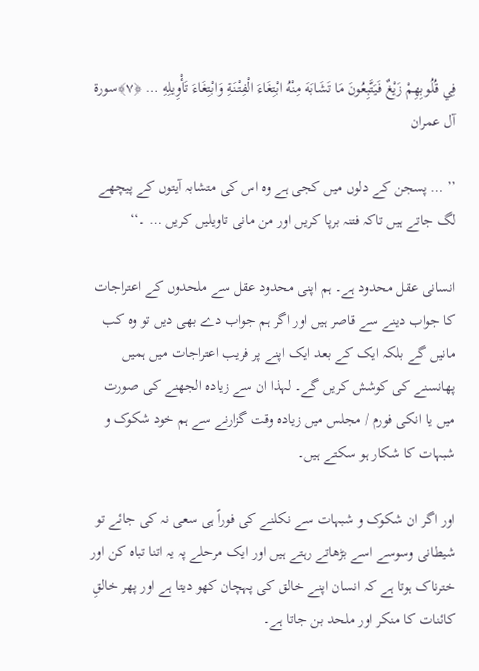فِي قُلُوبِهِمْ زَيْغٌ فَيَتَّبِعُونَ مَا تَشَابَهَ مِنْهُ ابْتِغَاءَ الْفِتْنَةِ وَابْتِغَاءَ تَأْوِيلِهِ … ﴿۷﴾سورة آل عمران

’’ … پسجن کے دلوں میں کجی ہے وہ اس کی متشابہ آیتوں کے پیچھے لگ جاتے ہیں تاکہ فتنہ برپا کریں اور من مانی تاویلیں کریں … ۔‘‘

انسانی عقل محدود ہے۔ ہم اپنی محدود عقل سے ملحدوں کے اعتراجات کا جواب دینے سے قاصر ہیں اور اگر ہم جواب دے بھی دیں تو وہ کب مانیں گے بلکہ ایک کے بعد ایک اپنے پر فریب اعتراجات میں ہمیں پھانسنے کی کوشش کریں گے۔ لہذا ان سے زیادہ الجھنے کی صورت میں یا انکی فورم / مجلس میں زیادہ وقت گزارنے سے ہم خود شکوک و شبہات کا شکار ہو سکتے ہیں۔

اور اگر ان شکوک و شبہات سے نکلنے کی فوراً ہی سعی نہ کی جائے تو شیطانی وسوسے اسے بڑھاتے رہتے ہیں اور ایک مرحلے پہ یہ اتنا تباہ کن اور خترناک ہوتا ہے کہ انسان اپنے خالق کی پہچان کھو دیتا ہے اور پھر خالقِ کائنات کا منکر اور ملحد بن جاتا ہے۔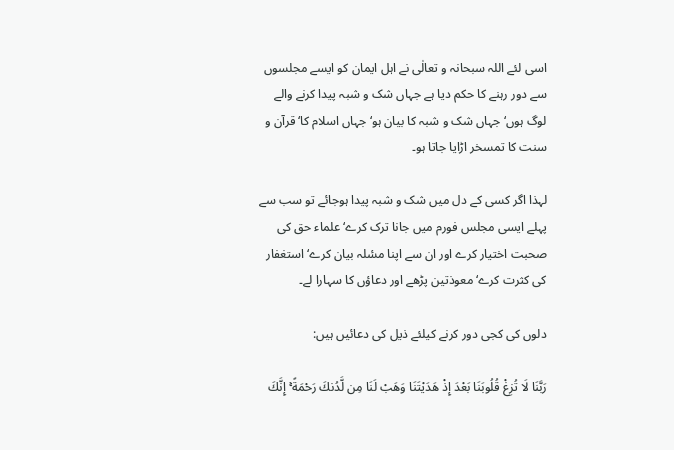اسی لئے اللہ سبحانہ و تعالٰی نے اہل ایمان کو ایسے مجلسوں سے دور رہنے کا حکم دیا ہے جہاں شک و شبہ پیدا کرنے والے لوگ ہوں‘ جہاں شک و شبہ کا بیان ہو‘ جہاں اسلام کا‘ قرآن و سنت کا تمسخر اڑایا جاتا ہو۔

لہذا اگر کسی کے دل میں شک و شبہ پیدا ہوجائے تو سب سے پہلے ایسی مجلس فورم میں جانا ترک کرے‘ علماء حق کی صحبت اختیار کرے اور ان سے اپنا مسٔلہ بیان کرے‘ استغفار کی کثرت کرے‘معوذتین پڑھے اور دعاؤں کا سہارا لے۔

دلوں کی کجی دور کرنے کیلئے ذیل کی دعائیں ہیں:

رَبَّنَا لَا تُزِغْ قُلُوبَنَا بَعْدَ إِذْ هَدَيْتَنَا وَهَبْ لَنَا مِن لَّدُنكَ رَحْمَةً ۚ إِنَّكَ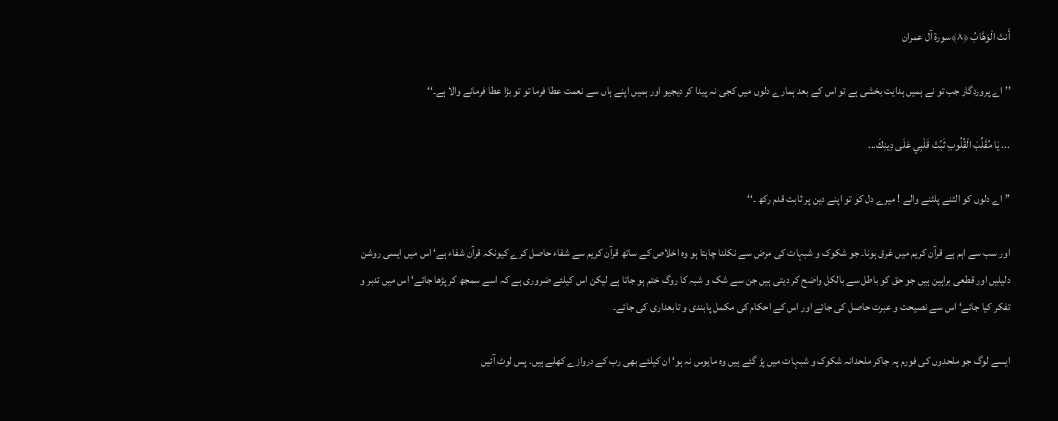أَنتَ الْوَهَّابُ ﴿٨﴾سورة آل عمران

’’ اے پروردگار جب تو نے ہمیں ہدایت بخشی ہے تو اس کے بعد ہمارے دلوں میں کجی نہ پیدا کر دیجیو اور ہمیں اپنے ہاں سے نعمت عطا فرما تو تو بڑا عطا فرمانے والا ہے۔‘‘

... يَا مُقَلِّبَ الْقُلُوبِ ثَبِّتْ قَلْبِي عَلَى دِينِكَ...

’’ اے دلوں کو الٹنے پلٹنے والے ! میرے دل کو تو اپنے دین پر ثابت قدم رکھ ۔‘‘

اور سب سے اہم ہے قرآن کریم میں غرق ہونا۔ جو شکوک و شبہات کی مرض سے نکلنا چاہتا ہو وہ اخلاص کے ساتھ قرآن کریم سے شفاء حاصل کرے کیونکہ قرآن شفاء ہے‘ اس میں ایسی روشن دلیلیں اور قطعی براہین ہیں جو حق کو باطل سے بالکل واضح کر دیتی ہیں جن سے شک و شبہ کا روگ ختم ہو جاتا ہے لیکن اس کیلئے ضروری ہے کہ اسے سمجھ کر پڑھا جائے‘ اس میں تدبر و تفکر کیا جائے‘ اس سے نصیحت و عبرت حاصل کی جائے اور اس کے احکام کی مکمل پابندی و تابعداری کی جائے۔

ایسے لوگ جو ملحدوں کی فورم پہ جاکر ملحدانہ شکوک و شبہات میں پڑ گئے ہیں وہ مایوس نہ ہو‘ ان کیلئے بھی رب کے دروازے کھلے ہیں۔ پس لوٹ آئیں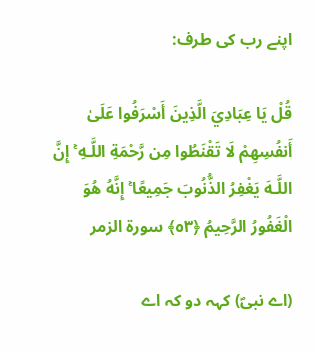اپنے رب کی طرف:

قُلْ يَا عِبَادِيَ الَّذِينَ أَسْرَفُوا عَلَىٰ أَنفُسِهِمْ لَا تَقْنَطُوا مِن رَّحْمَةِ اللَّـهِ ۚ إِنَّ اللَّـهَ يَغْفِرُ الذُّنُوبَ جَمِيعًا ۚ إِنَّهُ هُوَ الْغَفُورُ الرَّحِيمُ ﴿٥٣﴾ سورة الزمر

(اے نبیؐ) کہہ دو کہ اے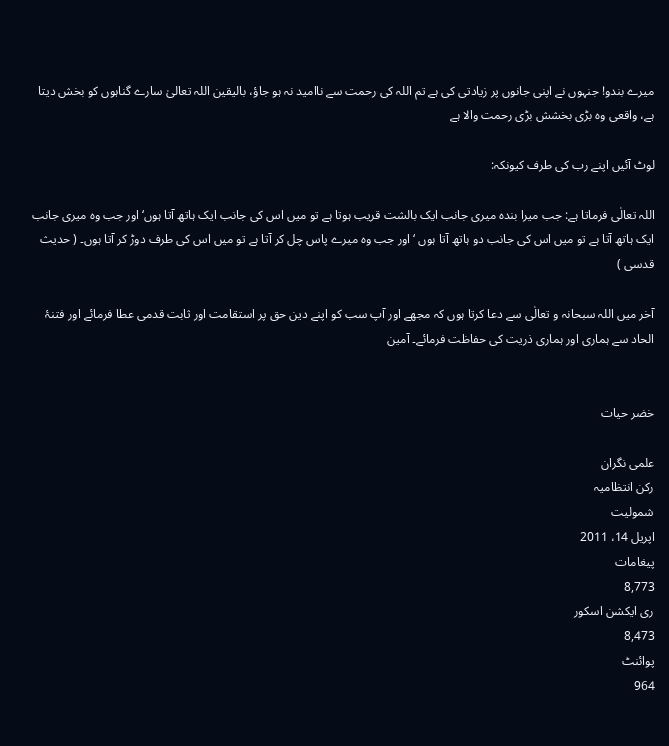میرے بندو! جنہوں نے اپنی جانوں پر زیادتی کی ہے تم اللہ کی رحمت سے ناامید نہ ہو جاؤ، بالیقین اللہ تعالیٰ سارے گناہوں کو بخش دیتا ہے، واقعی وه بڑی بخشش بڑی رحمت والا ہے

لوٹ آئیں اپنے رب کی طرف کیونکہ:

اللہ تعالٰی فرماتا ہے: جب میرا بندہ میری جانب ایک بالشت قریب ہوتا ہے تو میں اس کی جانب ایک ہاتھ آتا ہوں‘ اور جب وہ میری جانب ایک ہاتھ آتا ہے تو میں اس کی جانب دو ہاتھ آتا ہوں ‘ اور جب وہ میرے پاس چل کر آتا ہے تو میں اس کی طرف دوڑ کر آتا ہوں۔ ( حدیث قدسی )

آخر میں اللہ سبحانہ و تعالٰی سے دعا کرتا ہوں کہ مجھے اور آپ سب کو اپنے دین حق پر استقامت اور ثابت قدمی عطا فرمائے اور فتنۂ الحاد سے ہماری اور ہماری ذریت کی حفاظت فرمائے۔ آمین


خضر حیات

علمی نگران
رکن انتظامیہ
شمولیت
اپریل 14، 2011
پیغامات
8,773
ری ایکشن اسکور
8,473
پوائنٹ
964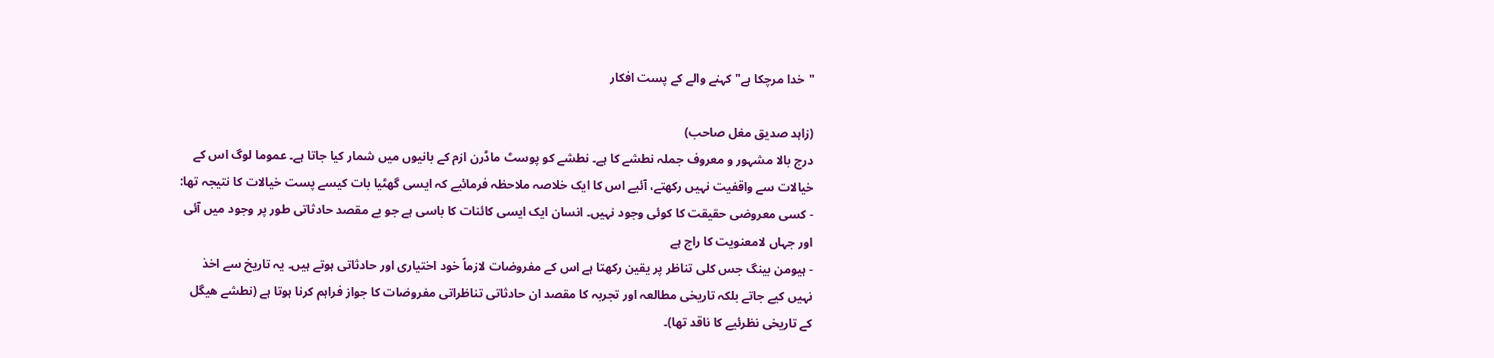"خدا مرچکا ہے" کہنے والے کے پست افکار

(زاہد صدیق مغل صاحب)
درج بالا مشہور و معروف جملہ نطشے کا ہے۔ نطشے کو پوسٹ ماڈرن ازم کے بانیوں میں شمار کیا جاتا ہے۔ عموما لوگ اس کے خیالات سے واقفیت نہیں رکھتے، آئیے اس کا ایک خلاصہ ملاحظہ فرمائیے کہ ایسی گھٹیا بات کیسے پست خیالات کا نتیجہ تھا:
- کسی معروضی حقیقت کا کوئی وجود نہیں۔ انسان ایک ایسی کائنات کا باسی ہے جو بے مقصد حادثاتی طور پر وجود میں آئی اور جہاں لامعنویت کا راج ہے
- ہیومن بینگ جس کلی تناظر پر یقین رکھتا ہے اس کے مفروضات لازماً خود اختیاری اور حادثاتی ہوتے ہیں۔ یہ تاریخ سے اخذ نہیں کیے جاتے بلکہ تاریخی مطالعہ اور تجربہ کا مقصد ان حادثاتی تناظراتی مفروضات کا جواز فراہم کرنا ہوتا ہے (نطشے ھیگل کے تاریخی نظرئیے کا ناقد تھا)۔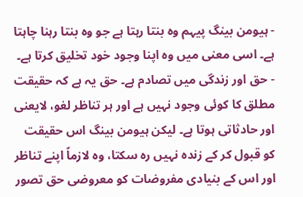- ہیومن بینگ پیہم وہ بنتا رہتا ہے جو وہ بنتا رہنا چاہتا ہے۔ اسی معنی میں وہ اپنا وجود خود تخلیق کرتا ہے۔
- حق اور زندگی میں تصادم ہے۔ حق یہ ہے کہ حقیقت مطلق کا کوئی وجود نہیں ہے اور ہر تناظر لغو، لایعنی اور حادثاتی ہوتا ہے۔ لیکن ہیومن بینگ اس حقیقت کو قبول کر کے زندہ نہیں رہ سکتا، وہ لازماً اپنے تناظر اور اس کے بنیادی مفروضات کو معروضی حق تصور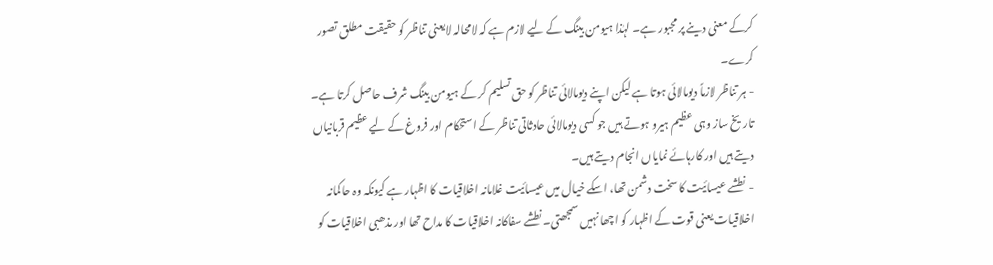کرکے معنی دینے پر مجبور ہے۔ لہٰذا ہیومن بینگ کے لیے لازم ہے کہ لامحالہ لایعنی تناظر کو حقیقت مطلق تصور کرے۔
- ہر تناظر لازماً دیومالائی ہوتا ہے لیکن اپنے دیومالائی تناظر کو حق تسلیم کر کے ہیومن بینگ شرف حاصل کرتا ہے۔ تاریخ ساز وہی عظیم ہیرو ہوتے ہیں جو کسی دیومالائی حادثاتی تناظر کے استحکام اور فروغ کے لیے عظیم قربانیاں دیتے ہیں اور کارہائے نمایاں انجام دیتے ہیں۔
- نطشے عیسائیت کا سخت دشمن تھا، اسکے خیال میں عیسائیت غلامانہ اخلاقیات کا اظہار ہے کیونکہ وہ حاکمانہ اخلاقیات یعنی قوت کے اظہار کو اچھا نہیں سمجھتی۔ نطشے سفاکانہ اخلاقیات کا مداح تھا اور مذھبی اخلاقیات کو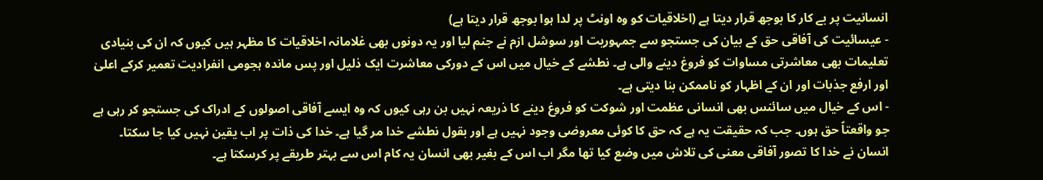انسانیت پر بے کار کا بوجھ قرار دیتا ہے (اخلاقیات کو وہ اونٹ پر لدا ہوا بوجھ قرار دیتا ہے)
- عیسائیت کی آفاقی حق کے بیان کی جستجو سے جمہوریت اور سوشل ازم نے جنم لیا اور یہ دونوں بھی غلامانہ اخلاقیات کا مظہر ہیں کیوں کہ ان کی بنیادی تعلیمات بھی معاشرتی مساوات کو فروغ دینے والی ہے۔ نطشے کے خیال میں اس کے دورکی معاشرت ایک ذلیل اور پس ماندہ ہجومی انفرادیت تعمیر کرکے اعلیٰ اور ارفع جذبات اور ان کے اظہار کو ناممکن بنا دیتی ہے۔
- اس کے خیال میں سائنس بھی انسانی عظمت اور شوکت کو فروغ دینے کا ذریعہ نہیں بن رہی کیوں کہ وہ ایسے آفاقی اصولوں کے ادراک کی جستجو کر رہی ہے جو واقعتاً حق ہوں۔ جب کہ حقیقت یہ ہے کہ حق کا کوئی معروضی وجود نہیں ہے اور بقول نطشے خدا مر گیا ہے۔ خدا کی ذات پر اب یقین نہیں کیا جا سکتا۔ انسان نے خدا کا تصور آفاقی معنی کی تلاش میں وضع کیا تھا مگر اب اس کے بغیر بھی انسان یہ کام اس سے بہتر طریقے پر کرسکتا ہے۔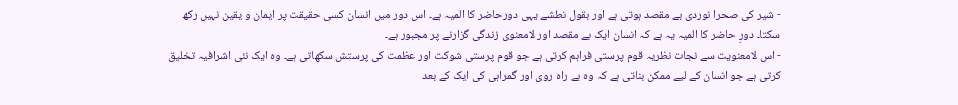- شیر کی صحرا نوردی بے مقصد ہوتی ہے اور بقول نطشے یہی دورحاضر کا المیہ ہے۔ اس دور میں انسان کسی حقیقت پر ایمان و یقین نہیں رکھ سکتا۔ دورِ حاضر کا المیہ یہ ہے کہ انسان ایک بے مقصد اور لامعنوی زندگی گزارنے پر مجبور ہے۔
- اس لامعنویت سے نجات نظریہ قوم پرستی فراہم کرتی ہے جو قوم پرستی شوکت اور عظمت کی پرستش سکھاتی ہے۔ وہ ایک نئی اشرافیہ تخلیق کرتی ہے جو انسان کے لیے ممکن بناتی ہے کہ وہ بے راہ روی اور گمراہی کی ایک کے بعد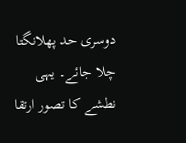دوسری حد پھلانگتا چلا جائے۔ یہی نطشے کا تصور ارتقا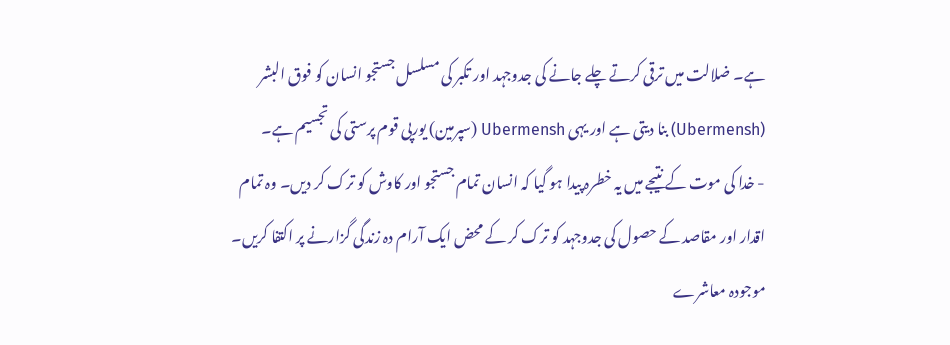ہے۔ ضلالت میں ترقی کرتے چلے جانے کی جدوجہد اور تکبر کی مسلسل جستجو انسان کو فوق البشر (Ubermensh) بنا دیتی ہے اور یہی Ubermensh (سپرمین) یورپی قوم پرستی کی تجسیم ہے۔
- خدا کی موت کے نتیجے میں یہ خطرہ پیدا ہو گیا کہ انسان تمام جستجو اور کاوش کو ترک کر دیں۔ وہ تمام اقدار اور مقاصد کے حصول کی جدوجہد کو ترک کر کے محض ایک آرام دہ زندگی گزارنے پر اکتفا کریں۔ موجودہ معاشرے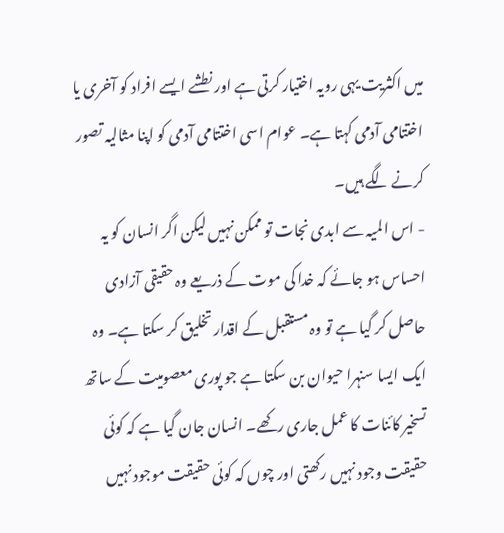میں اکثریت یہی رویہ اختیار کرتی ہے اور نطشے ایسے افراد کو آخری یا اختتامی آدمی کہتا ہے۔ عوام اسی اختتامی آدمی کو اپنا مثالیہ تصور کرنے لگے ہیں۔
- اس المیہ سے ابدی نجات تو ممکن نہیں لیکن اگر انسان کو یہ احساس ہو جائے کہ خدا کی موت کے ذریعے وہ حقیقی آزادی حاصل کر گیا ہے تو وہ مستقبل کے اقدار تخلیق کر سکتا ہے۔ وہ ایک ایسا سنہرا حیوان بن سکتا ہے جو پوری معصومیت کے ساتھ تسخیر کائنات کا عمل جاری رکھے۔ انسان جان گیا ہے کہ کوئی حقیقت وجود نہیں رکھتی اور چوں کہ کوئی حقیقت موجود نہیں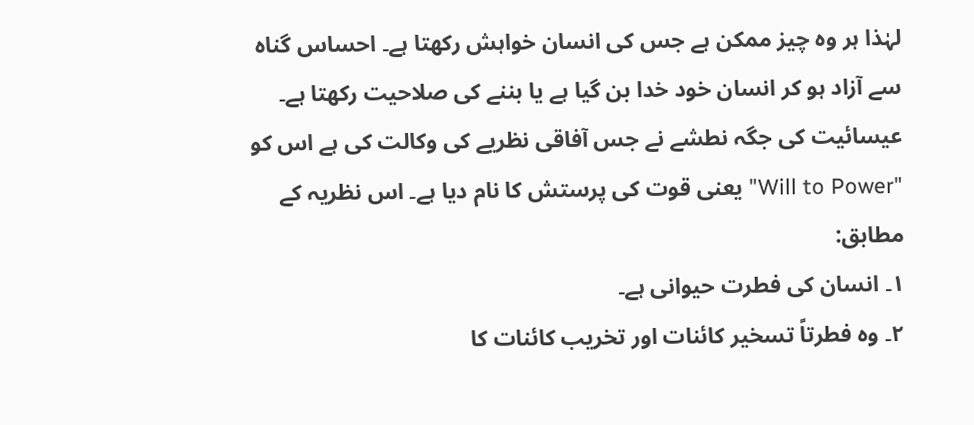لہٰذا ہر وہ چیز ممکن ہے جس کی انسان خواہش رکھتا ہے۔ احساس گناہ سے آزاد ہو کر انسان خود خدا بن گیا ہے یا بننے کی صلاحیت رکھتا ہے۔
عیسائیت کی جگہ نطشے نے جس آفاقی نظریے کی وکالت کی ہے اس کو "Will to Power" یعنی قوت کی پرستش کا نام دیا ہے۔ اس نظریہ کے مطابق:
۱۔ انسان کی فطرت حیوانی ہے۔
۲۔ وہ فطرتاً تسخیر کائنات اور تخریب کائنات کا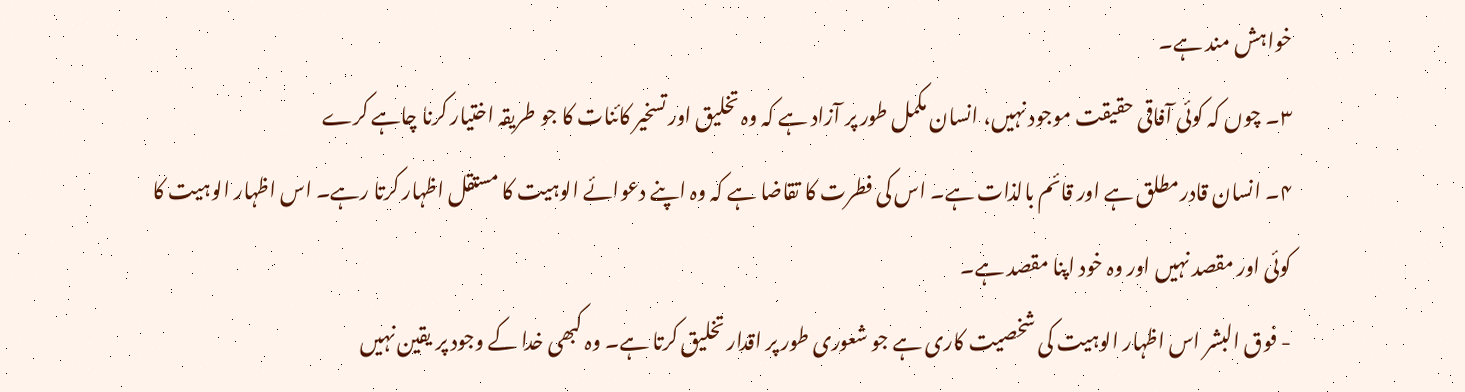خواہش مند ہے۔
۳۔ چوں کہ کوئی آفاقی حقیقت موجود نہیں، انسان مکمل طور پر آزاد ہے کہ وہ تخلیق اور تسخیر کائنات کا جو طریقہ اختیار کرنا چاہے کرے
۴۔ انسان قادرمطلق ہے اور قائم بالذات ہے۔ اس کی فطرت کا تقاضا ہے کہ وہ اپنے دعوائے الوہیت کا مستقل اظہار کرتا رہے۔ اس اظہار الوہیت کا کوئی اور مقصد نہیں اور وہ خود اپنا مقصد ہے۔
- فوق البشر اس اظہار الوہیت کی شخصیت کاری ہے جو شعوری طور پر اقدار تخلیق کرتا ہے۔ وہ کبھی خدا کے وجود پر یقین نہیں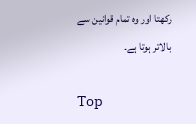رکھتا اور وہ تمام قوانین سے بالاتر ہوتا ہے۔

Top